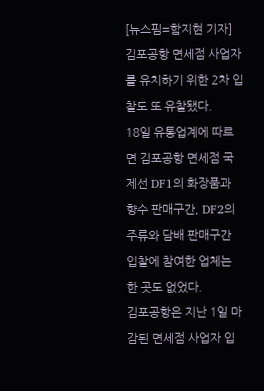[뉴스핌=함지현 기자] 김포공항 면세점 사업자를 유치하기 위한 2차 입찰도 또 유찰됐다.
18일 유통업계에 따르면 김포공항 면세점 국제선 DF1의 화장품과 향수 판매구간, DF2의 주류와 담배 판매구간 입찰에 참여한 업체는 한 곳도 없었다.
김포공항은 지난 1일 마감된 면세점 사업자 입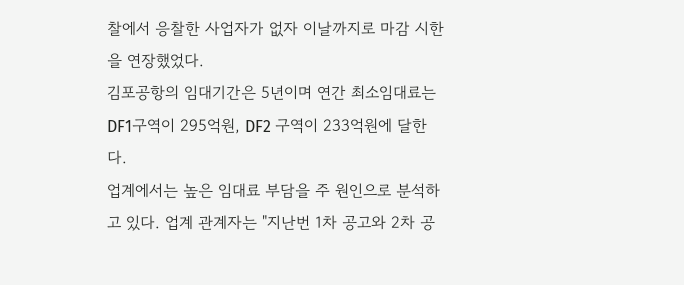찰에서 응찰한 사업자가 없자 이날까지로 마감 시한을 연장했었다.
김포공항의 임대기간은 5년이며 연간 최소임대료는 DF1구역이 295억원, DF2 구역이 233억원에 달한다.
업계에서는 높은 임대료 부담을 주 원인으로 분석하고 있다. 업계 관계자는 "지난번 1차 공고와 2차 공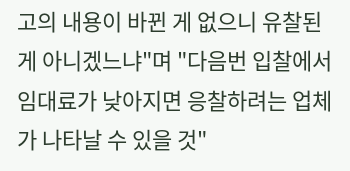고의 내용이 바뀐 게 없으니 유찰된 게 아니겠느냐"며 "다음번 입찰에서 임대료가 낮아지면 응찰하려는 업체가 나타날 수 있을 것"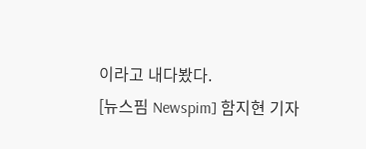이라고 내다봤다.
[뉴스핌 Newspim] 함지현 기자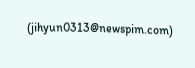(jihyun0313@newspim.com)